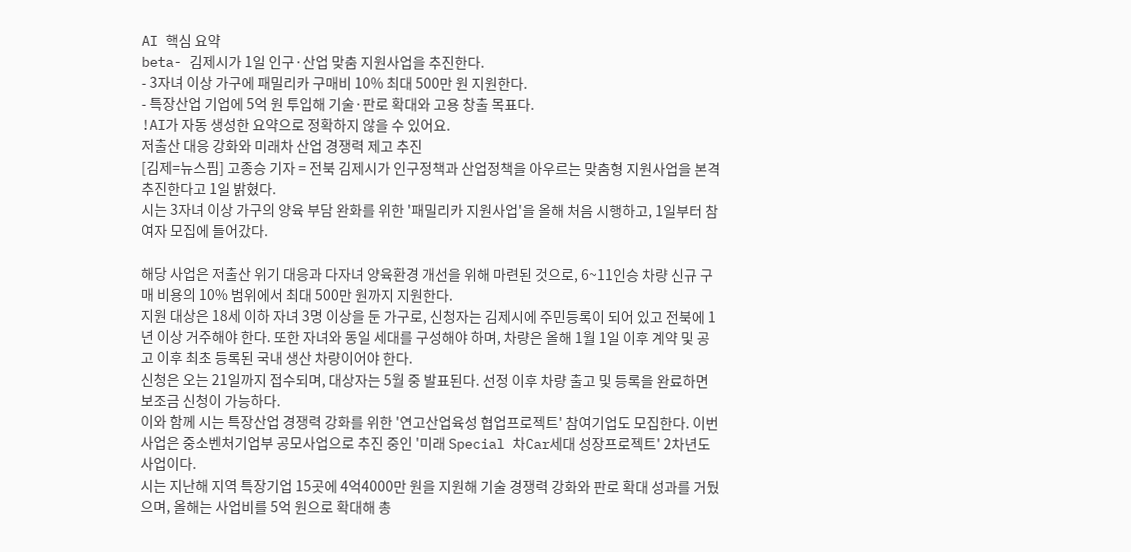AI 핵심 요약
beta- 김제시가 1일 인구·산업 맞춤 지원사업을 추진한다.
- 3자녀 이상 가구에 패밀리카 구매비 10% 최대 500만 원 지원한다.
- 특장산업 기업에 5억 원 투입해 기술·판로 확대와 고용 창출 목표다.
!AI가 자동 생성한 요약으로 정확하지 않을 수 있어요.
저출산 대응 강화와 미래차 산업 경쟁력 제고 추진
[김제=뉴스핌] 고종승 기자 = 전북 김제시가 인구정책과 산업정책을 아우르는 맞춤형 지원사업을 본격 추진한다고 1일 밝혔다.
시는 3자녀 이상 가구의 양육 부담 완화를 위한 '패밀리카 지원사업'을 올해 처음 시행하고, 1일부터 참여자 모집에 들어갔다.

해당 사업은 저출산 위기 대응과 다자녀 양육환경 개선을 위해 마련된 것으로, 6~11인승 차량 신규 구매 비용의 10% 범위에서 최대 500만 원까지 지원한다.
지원 대상은 18세 이하 자녀 3명 이상을 둔 가구로, 신청자는 김제시에 주민등록이 되어 있고 전북에 1년 이상 거주해야 한다. 또한 자녀와 동일 세대를 구성해야 하며, 차량은 올해 1월 1일 이후 계약 및 공고 이후 최초 등록된 국내 생산 차량이어야 한다.
신청은 오는 21일까지 접수되며, 대상자는 5월 중 발표된다. 선정 이후 차량 출고 및 등록을 완료하면 보조금 신청이 가능하다.
이와 함께 시는 특장산업 경쟁력 강화를 위한 '연고산업육성 협업프로젝트' 참여기업도 모집한다. 이번 사업은 중소벤처기업부 공모사업으로 추진 중인 '미래 Special 차Car세대 성장프로젝트' 2차년도 사업이다.
시는 지난해 지역 특장기업 15곳에 4억4000만 원을 지원해 기술 경쟁력 강화와 판로 확대 성과를 거뒀으며, 올해는 사업비를 5억 원으로 확대해 총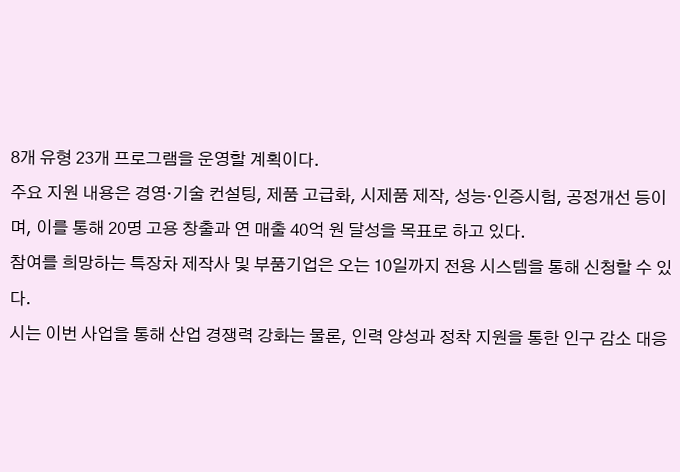8개 유형 23개 프로그램을 운영할 계획이다.
주요 지원 내용은 경영·기술 컨설팅, 제품 고급화, 시제품 제작, 성능·인증시험, 공정개선 등이며, 이를 통해 20명 고용 창출과 연 매출 40억 원 달성을 목표로 하고 있다.
참여를 희망하는 특장차 제작사 및 부품기업은 오는 10일까지 전용 시스템을 통해 신청할 수 있다.
시는 이번 사업을 통해 산업 경쟁력 강화는 물론, 인력 양성과 정착 지원을 통한 인구 감소 대응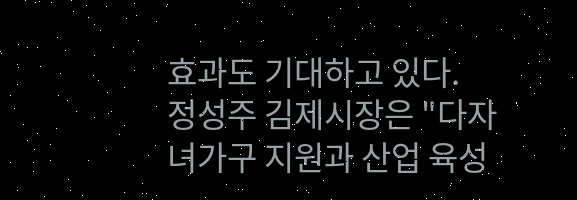효과도 기대하고 있다.
정성주 김제시장은 "다자녀가구 지원과 산업 육성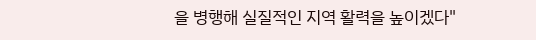을 병행해 실질적인 지역 활력을 높이겠다"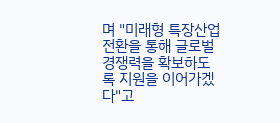며 "미래형 특장산업 전환을 통해 글로벌 경쟁력을 확보하도록 지원을 이어가겠다"고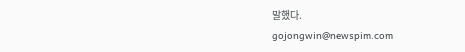말했다.
gojongwin@newspim.com